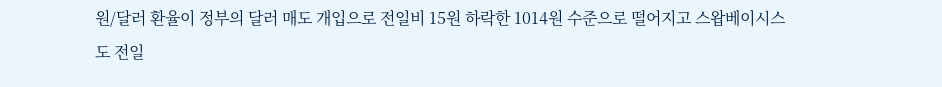원/달러 환율이 정부의 달러 매도 개입으로 전일비 15원 하락한 1014원 수준으로 떨어지고 스왑베이시스도 전일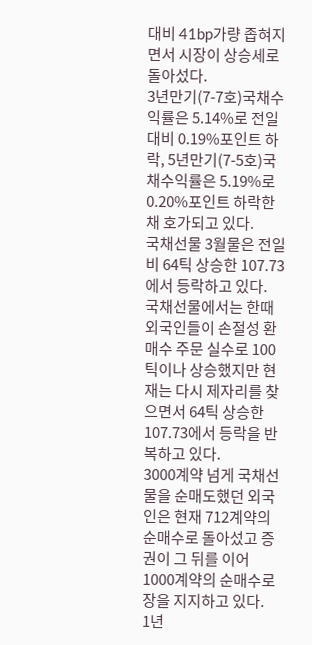대비 41bp가량 좁혀지면서 시장이 상승세로 돌아섰다.
3년만기(7-7호)국채수익률은 5.14%로 전일대비 0.19%포인트 하락, 5년만기(7-5호)국채수익률은 5.19%로 0.20%포인트 하락한 채 호가되고 있다.
국채선물 3월물은 전일비 64틱 상승한 107.73에서 등락하고 있다.
국채선물에서는 한때 외국인들이 손절성 환매수 주문 실수로 100틱이나 상승했지만 현재는 다시 제자리를 찾으면서 64틱 상승한 107.73에서 등락을 반복하고 있다.
3000계약 넘게 국채선물을 순매도했던 외국인은 현재 712계약의 순매수로 돌아섰고 증권이 그 뒤를 이어 1000계약의 순매수로 장을 지지하고 있다.
1년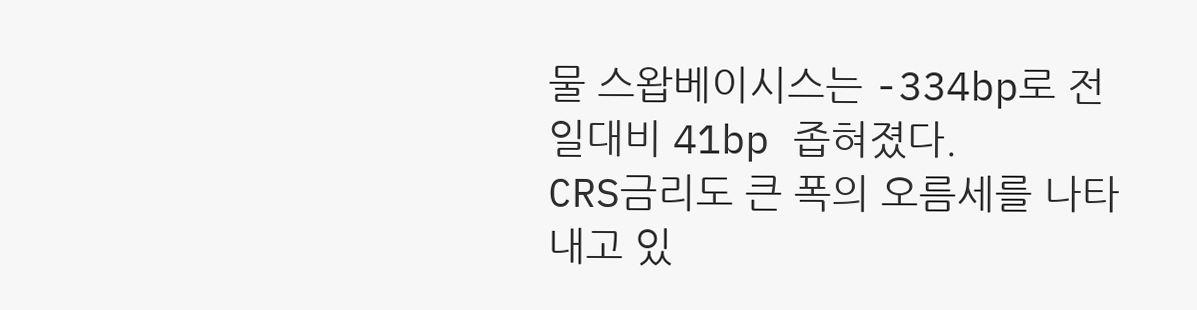물 스왑베이시스는 -334bp로 전일대비 41bp 좁혀졌다.
CRS금리도 큰 폭의 오름세를 나타내고 있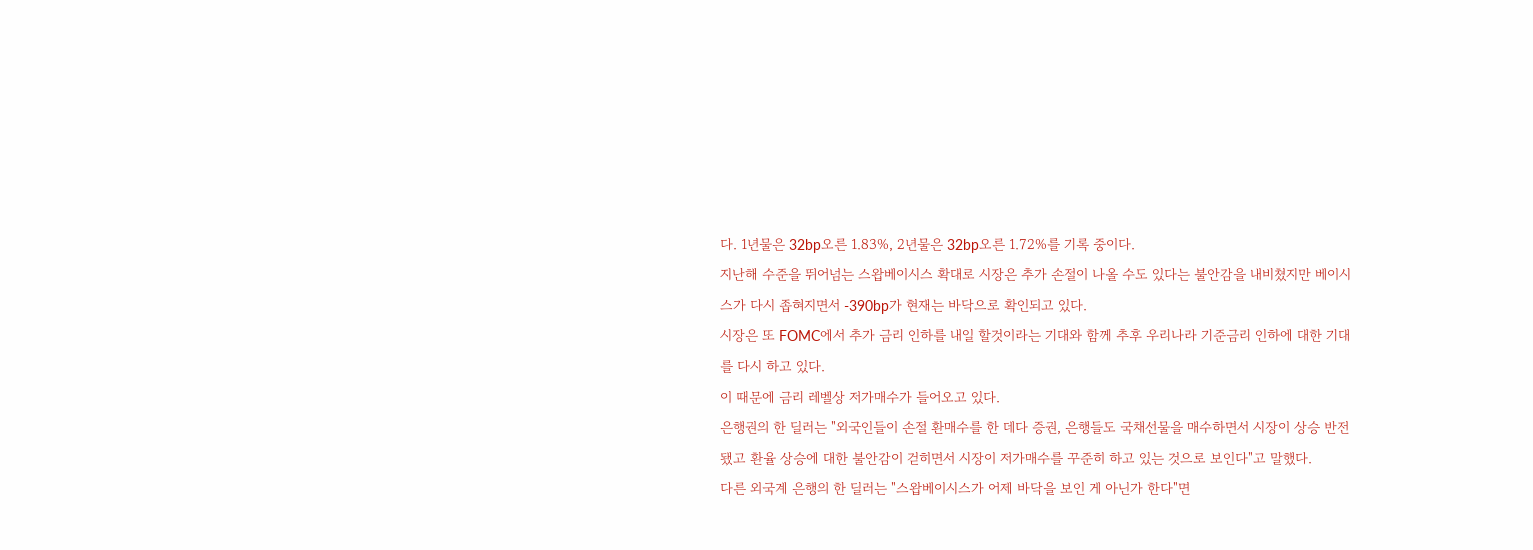다. 1년물은 32bp오른 1.83%, 2년물은 32bp오른 1.72%를 기록 중이다.
지난해 수준을 뛰어넘는 스왑베이시스 확대로 시장은 추가 손절이 나올 수도 있다는 불안감을 내비쳤지만 베이시스가 다시 좁혀지면서 -390bp가 현재는 바닥으로 확인되고 있다.
시장은 또 FOMC에서 추가 금리 인하를 내일 할것이라는 기대와 함께 추후 우리나라 기준금리 인하에 대한 기대를 다시 하고 있다.
이 때문에 금리 레벨상 저가매수가 들어오고 있다.
은행권의 한 딜러는 "외국인들이 손절 환매수를 한 데다 증권, 은행들도 국채선물을 매수하면서 시장이 상승 반전됐고 환율 상승에 대한 불안감이 걷히면서 시장이 저가매수를 꾸준히 하고 있는 것으로 보인다"고 말했다.
다른 외국계 은행의 한 딜러는 "스왑베이시스가 어제 바닥을 보인 게 아닌가 한다"면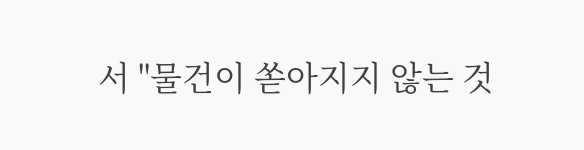서 "물건이 쏟아지지 않는 것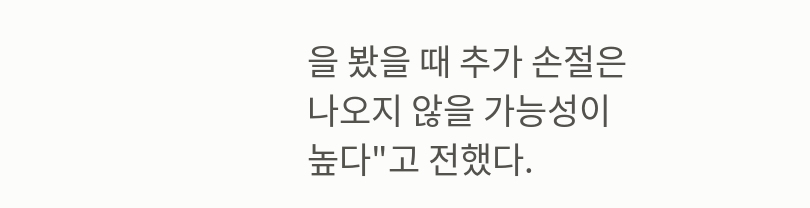을 봤을 때 추가 손절은 나오지 않을 가능성이 높다"고 전했다.